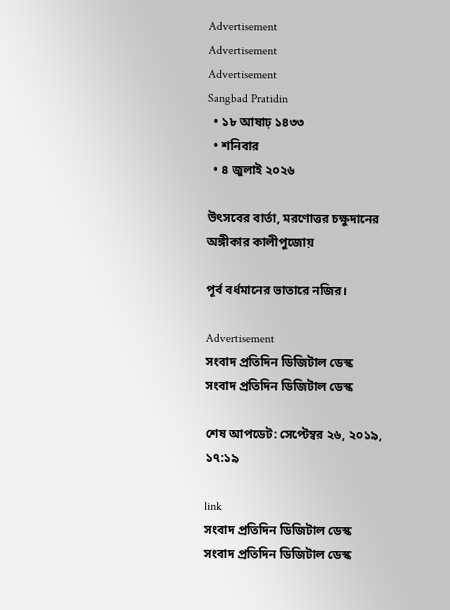Advertisement
Advertisement
Advertisement
Sangbad Pratidin
  • ১৮ আষাঢ় ১৪৩৩
  • শনিবার
  • ৪ জুলাই ২০২৬

উৎসবের বার্তা, মরণোত্তর চক্ষুদানের অঙ্গীকার কালীপুজোয়

পূর্ব বর্ধমানের ভাতারে নজির।

Advertisement
সংবাদ প্রতিদিন ডিজিটাল ডেস্ক
সংবাদ প্রতিদিন ডিজিটাল ডেস্ক

শেষ আপডেট: সেপ্টেম্বর ২৬, ২০১৯, ১৭:১৯

link
সংবাদ প্রতিদিন ডিজিটাল ডেস্ক
সংবাদ প্রতিদিন ডিজিটাল ডেস্ক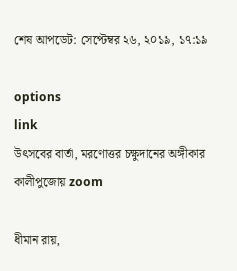শেষ আপডেট: সেপ্টেম্বর ২৬, ২০১৯, ১৭:১৯

options
link
উৎসবের বার্তা, মরণোত্তর চক্ষুদানের অঙ্গীকার কালীপুজোয় zoom

ধীমান রায়,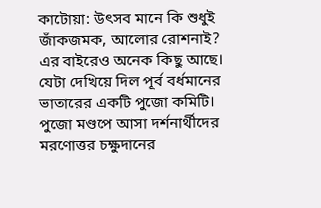কাটোয়া: উৎসব মানে কি শুধুই জাঁকজমক, আলোর রোশনাই? এর বাইরেও অনেক কিছু আছে। যেটা দেখিয়ে দিল পূর্ব বর্ধমানের ভাতারের একটি পুজো কমিটি। পুজো মণ্ডপে আসা দর্শনার্থীদের মরণোত্তর চক্ষুদানের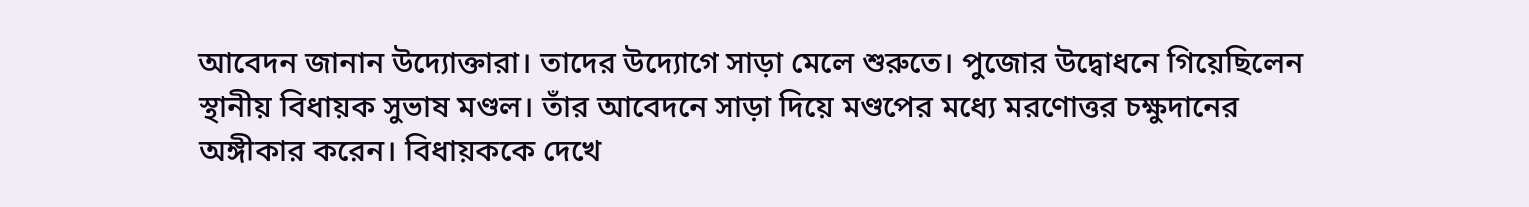আবেদন জানান উদ্যোক্তারা। তাদের উদ্যোগে সাড়া মেলে শুরুতে। পুজোর উদ্বোধনে গিয়েছিলেন স্থানীয় বিধায়ক সুভাষ মণ্ডল। তাঁর আবেদনে সাড়া দিয়ে মণ্ডপের মধ্যে মরণোত্তর চক্ষুদানের অঙ্গীকার করেন। বিধায়ককে দেখে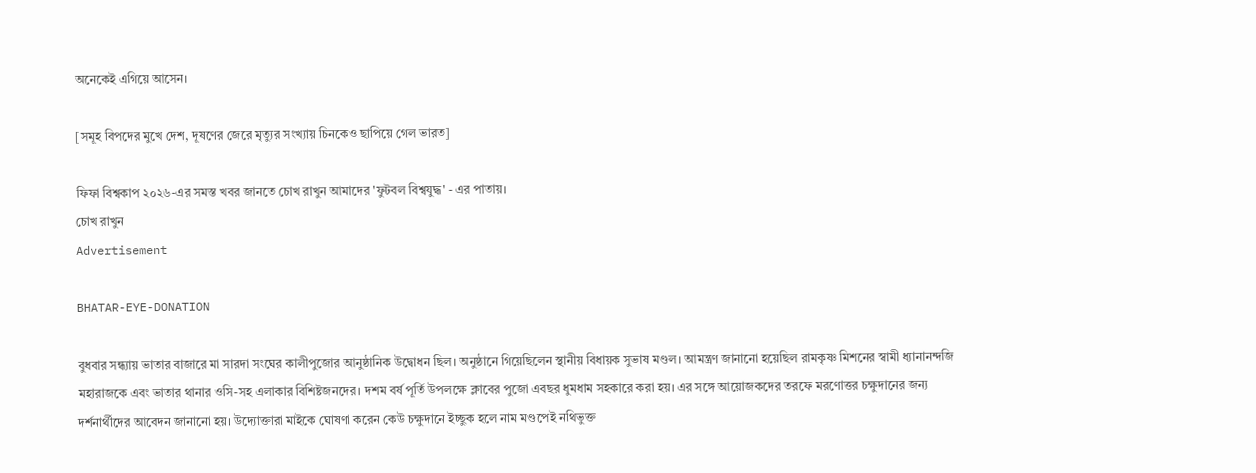অনেকেই এগিয়ে আসেন।

[সমূহ বিপদের মুখে দেশ, দূষণের জেরে মৃত্যুর সংখ্যায় চিনকেও ছাপিয়ে গেল ভারত]

ফিফা বিশ্বকাপ ২০২৬-এর সমস্ত খবর জানতে চোখ রাখুন আমাদের 'ফুটবল বিশ্বযুদ্ধ' - এর পাতায়।
চোখ রাখুন
Advertisement

BHATAR-EYE-DONATION

বুধবার সন্ধ্যায় ভাতার বাজারে মা সারদা সংঘের কালীপুজোর আনুষ্ঠানিক উদ্বোধন ছিল। অনুষ্ঠানে গিয়েছিলেন স্থানীয় বিধায়ক সুভাষ মণ্ডল। আমন্ত্রণ জানানো হয়েছিল রামকৃষ্ণ মিশনের স্বামী ধ্যানানন্দজি মহারাজকে এবং ভাতার থানার ওসি-সহ এলাকার বিশিষ্টজনদের। দশম বর্ষ পূর্তি উপলক্ষে ক্লাবের পুজো এবছর ধুমধাম সহকারে করা হয়। এর সঙ্গে আয়োজকদের তরফে মরণোত্তর চক্ষুদানের জন্য দর্শনার্থীদের আবেদন জানানো হয়। উদ্যোক্তারা মাইকে ঘোষণা করেন কেউ চক্ষুদানে ইচ্ছুক হলে নাম মণ্ডপেই নথিভুক্ত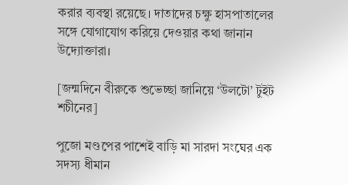করার ব্যবস্থা রয়েছে। দাতাদের চক্ষু হাসপাতালের সঙ্গে যোগাযোগ করিয়ে দেওয়ার কথা জানান উদ্যোক্তারা।

[জন্মদিনে বীরুকে শুভেচ্ছা জানিয়ে ‘উলটো’ টুইট শচীনের]

পুজো মণ্ডপের পাশেই বাড়ি মা সারদা সংঘের এক সদস্য ধীমান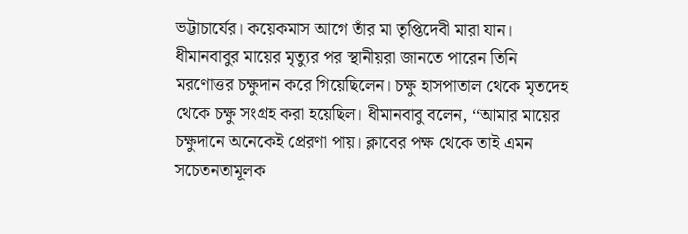ভট্টাচার্যের। কয়েকমাস আগে তাঁর মা তৃপ্তিদেবী মারা যান। ধীমানবাবুর মায়ের মৃত্যুর পর স্থানীয়রা জানতে পারেন তিনি মরণোত্তর চক্ষুদান করে গিয়েছিলেন। চক্ষু হাসপাতাল থেকে মৃতদেহ থেকে চক্ষু সংগ্রহ করা হয়েছিল। ধীমানবাবু বলেন, ‘‘আমার মায়ের চক্ষুদানে অনেকেই প্রেরণা পায়। ক্লাবের পক্ষ থেকে তাই এমন সচেতনতামূলক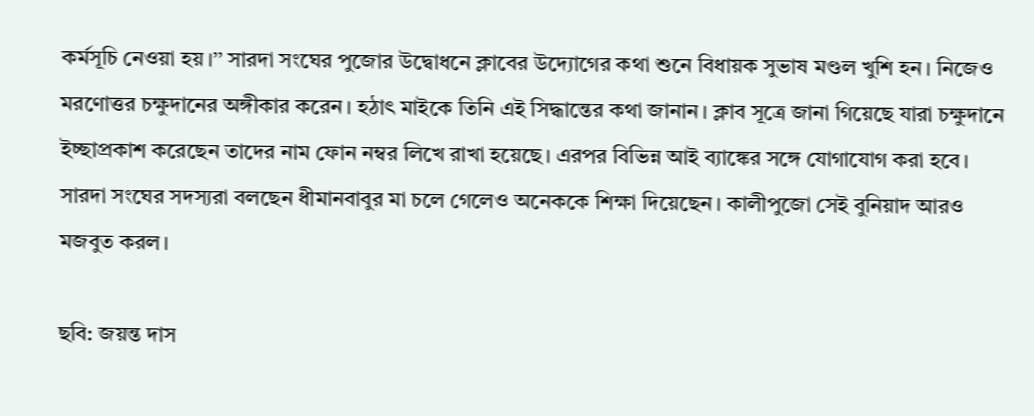কর্মসূচি নেওয়া হয়।’’ সারদা সংঘের পুজোর উদ্বোধনে ক্লাবের উদ্যোগের কথা শুনে বিধায়ক সুভাষ মণ্ডল খুশি হন। নিজেও মরণোত্তর চক্ষুদানের অঙ্গীকার করেন। হঠাৎ মাইকে তিনি এই সিদ্ধান্তের কথা জানান। ক্লাব সূত্রে জানা গিয়েছে যারা চক্ষুদানে ইচ্ছাপ্রকাশ করেছেন তাদের নাম ফোন নম্বর লিখে রাখা হয়েছে। এরপর বিভিন্ন আই ব্যাঙ্কের সঙ্গে যোগাযোগ করা হবে। সারদা সংঘের সদস্যরা বলছেন ধীমানবাবুর মা চলে গেলেও অনেককে শিক্ষা দিয়েছেন। কালীপুজো সেই বুনিয়াদ আরও মজবুত করল।

ছবি: জয়ন্ত দাস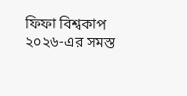ফিফা বিশ্বকাপ ২০২৬-এর সমস্ত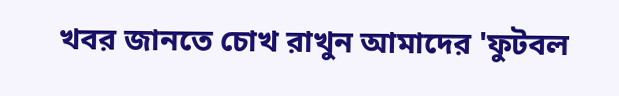খবর জানতে চোখ রাখুন আমাদের 'ফুটবল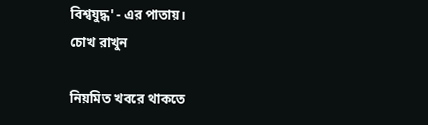বিশ্বযুদ্ধ' - এর পাতায়।
চোখ রাখুন

নিয়মিত খবরে থাকতে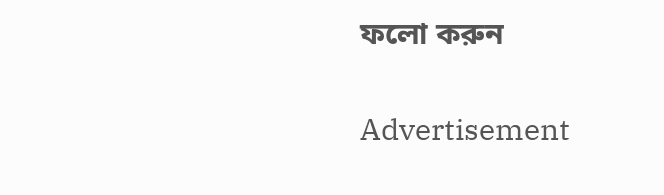ফলো করুন

Advertisement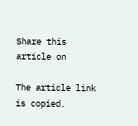Share this article on

The article link is copied.